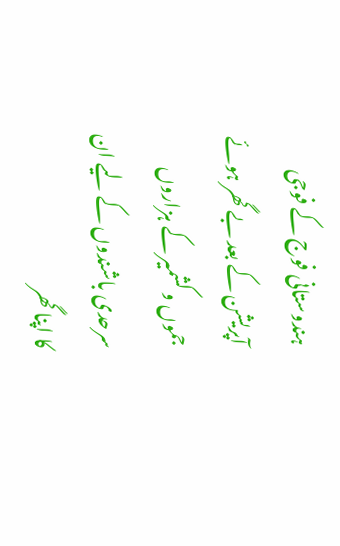ہندوستانی فوج کے فوجی آپریشن کے بعد بے گھر ہوئے جموں و کشمیر کے ہزاروں سرحدی باشندوں کے لیے ان کا اپنا گھر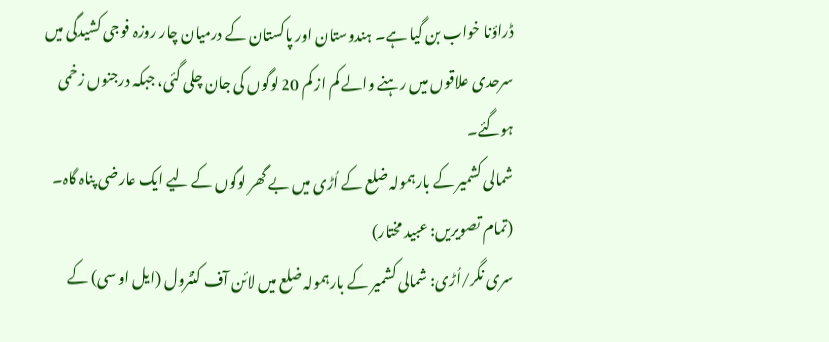ڈراؤنا خواب بن گیا ہے۔ ہندوستان اور پاکستان کے درمیان چار روزہ فوجی کشیدگی میں سرحدی علاقوں میں رہنے والے کم از کم 20 لوگوں کی جان چلی گئی، جبکہ درجنوں زخمی ہوگئے۔
شمالی کشمیر کے بارہمولہ ضلع کے اُڑی میں بے گھر لوگوں کے لیے ایک عارضی پناہ گاہ۔ (تمام تصویریں: عبید مختار)
سری نگر/اُڑی: شمالی کشمیر کے بارہمولہ ضلع میں لائن آف کنٹرول (ایل او سی) کے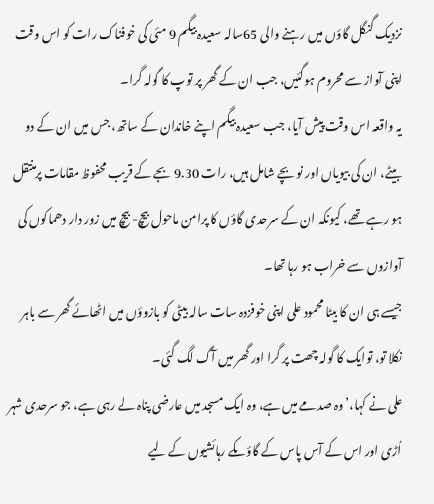نزدیک گنگل گاؤں میں رہنے والی 65سالہ سعیدہ بیگم 9 مئی کی خوفناک رات کو اس وقت اپنی آواز سے محروم ہوگئیں، جب ان کے گھر پر توپ کا گولہ گرا۔
یہ واقعہ اس وقت پیش آیا، جب سعیدہ بیگم اپنے خاندان کے ساتھ، جس میں ان کے دو بیٹے، ان کی بیویاں اور نو بچے شامل ہیں، رات 9.30 بجے کے قریب محفوظ مقامات پرمنتقل ہو رہے تھے، کیونکہ ان کے سرحدی گاؤں کا پرامن ماحول بیچ- بیچ میں زور دار دھماکوں کی آوازوں سے خراب ہو رہا تھا۔
جیسے ہی ان کا بیٹا محمود علی اپنی خوفزدہ سات سالہ بیٹی کو بازوؤں میں اٹھائے گھر سے باہر نکلا تو، توایک کا گولہ چھت پر گرا اور گھر میں آگ لگ گئی۔
علی نے کہا،’وہ صدمے میں ہے، وہ ایک مسجد میں عارضی پناہ لے رہی ہے، جو سرحدی شہر اُڑی اور اس کے آس پاس کے گاؤںکے رہائشیوں کے لیے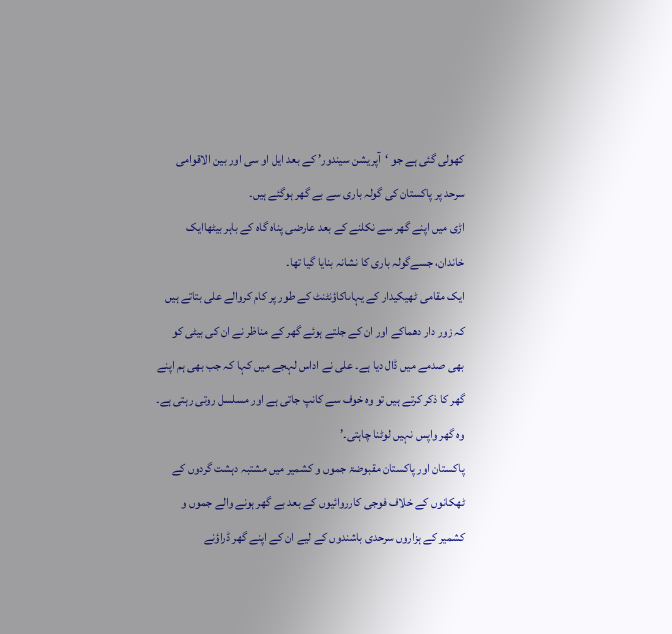کھولی گئی ہے جو ‘آپریشن سیندور’ کے بعد ایل او سی اور بین الاقوامی سرحد پر پاکستان کی گولہ باری سے بے گھر ہوگئے ہیں۔
اڑی میں اپنے گھر سے نکلنے کے بعد عارضی پناہ گاہ کے باہر بیٹھاایک خاندان، جسےگولہ باری کا نشانہ بنایا گیا تھا۔
ایک مقامی ٹھیکیدار کے یہاںاکاؤنٹنٹ کے طور پر کام کروالے علی بتاتے ہیں کہ زور دار دھماکے اور ان کے جلتے ہوئے گھر کے مناظر نے ان کی بیٹی کو بھی صدمے میں ڈال دیا ہے۔ علی نے اداس لہجے میں کہا کہ جب بھی ہم اپنے گھر کا ذکر کرتے ہیں تو وہ خوف سے کانپ جاتی ہے اور مسلسل روتی رہتی ہے۔ وہ گھر واپس نہیں لوٹنا چاہتی۔’
پاکستان اور پاکستان مقبوضۃ جموں و کشمیر میں مشتبہ دہشت گردوں کے ٹھکانوں کے خلاف فوجی کارروائیوں کے بعد بے گھر ہونے والے جموں و کشمیر کے ہزاروں سرحدی باشندوں کے لیے ان کے اپنے گھر ڈراؤنے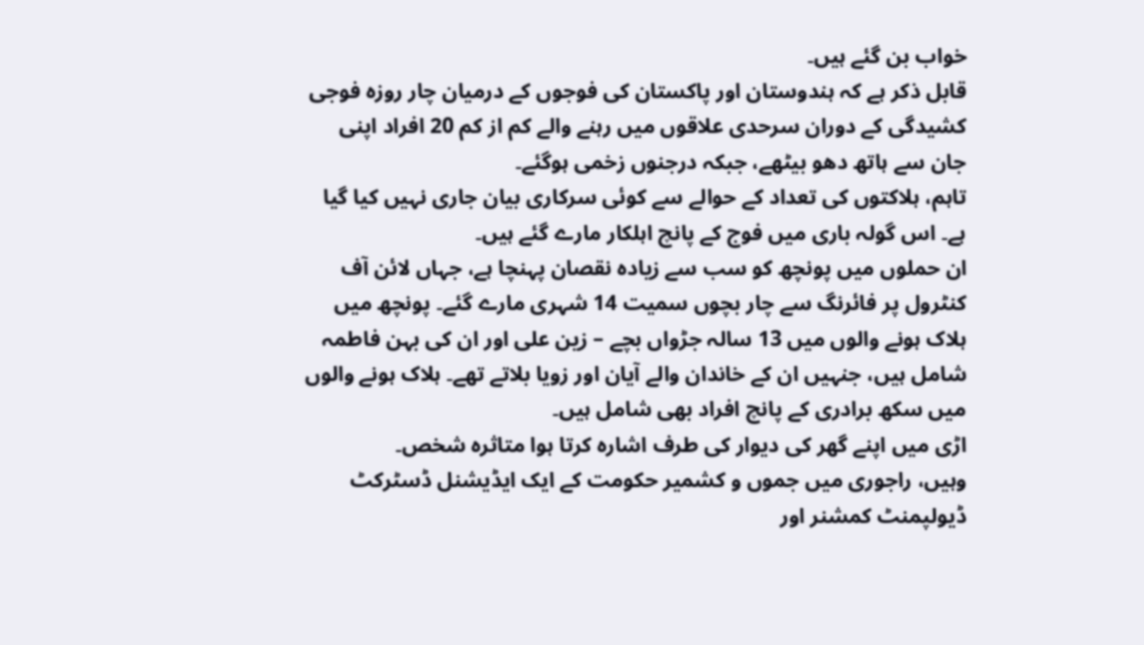خواب بن گئے ہیں۔
قابل ذکر ہے کہ ہندوستان اور پاکستان کی فوجوں کے درمیان چار روزہ فوجی کشیدگی کے دوران سرحدی علاقوں میں رہنے والے کم از کم 20 افراد اپنی جان سے ہاتھ دھو بیٹھے، جبکہ درجنوں زخمی ہوگئے۔
تاہم، ہلاکتوں کی تعداد کے حوالے سے کوئی سرکاری بیان جاری نہیں کیا گیا ہے۔ اس گولہ باری میں فوج کے پانچ اہلکار مارے گئے ہیں۔
ان حملوں میں پونچھ کو سب سے زیادہ نقصان پہنچا ہے، جہاں لائن آف کنٹرول پر فائرنگ سے چار بچوں سمیت 14 شہری مارے گئے۔ پونچھ میں ہلاک ہونے والوں میں 13 سالہ جڑواں بچے – زین علی اور ان کی بہن فاطمہ شامل ہیں، جنہیں ان کے خاندان والے آیان اور زویا بلاتے تھے۔ ہلاک ہونے والوں میں سکھ برادری کے پانچ افراد بھی شامل ہیں۔
اڑی میں اپنے گھر کی دیوار کی طرف اشارہ کرتا ہوا متاثرہ شخص۔
وہیں، راجوری میں جموں و کشمیر حکومت کے ایک ایڈیشنل ڈسٹرکٹ ڈیولپمنٹ کمشنر اور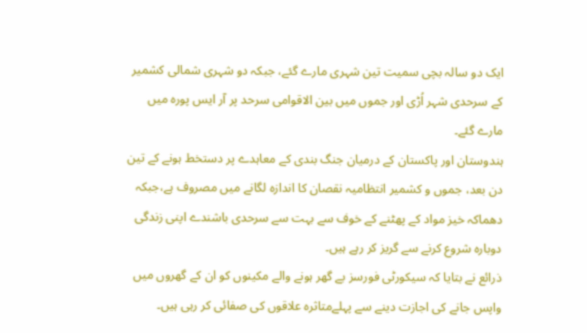ایک دو سالہ بچی سمیت تین شہری مارے گئے، جبکہ دو شہری شمالی کشمیر کے سرحدی شہر اُڑی اور جموں میں بین الاقوامی سرحد پر آر ایس پورہ میں مارے گئے۔
ہندوستان اور پاکستان کے درمیان جنگ بندی کے معاہدے پر دستخط ہونے کے تین دن بعد، جموں و کشمیر انتظامیہ نقصان کا اندازہ لگانے میں مصروف ہے،جبکہ دھماکہ خیز مواد کے پھٹنے کے خوف سے بہت سے سرحدی باشندے اپنی زندگی دوبارہ شروع کرنے سے گریز کر رہے ہیں۔
ذرائع نے بتایا کہ سیکورٹی فورسز بے گھر ہونے والے مکینوں کو ان کے گھروں میں واپس جانے کی اجازت دینے سے پہلےمتاثرہ علاقوں کی صفائی کر رہی ہیں۔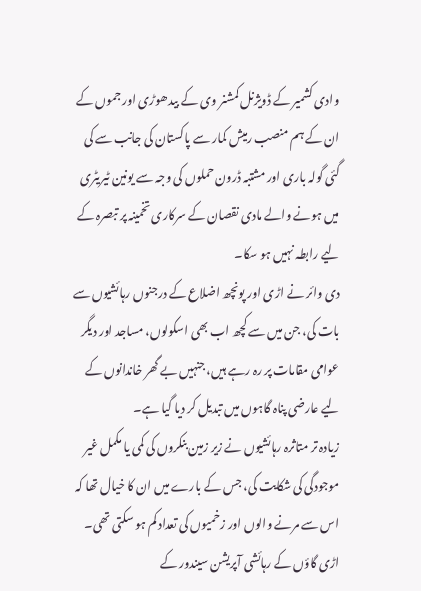وادی کشمیر کے ڈویژنل کمشنر وی کے بیدھوڑی اور جموں کے ان کے ہم منصب رمیش کمار سے پاکستان کی جانب سے کی گئی گولہ باری اور مشتبہ ڈرون حملوں کی وجہ سے یونین ٹیریٹری میں ہونے والے مادی نقصان کے سرکاری تخمینہ پر تبصرہ کے لیے رابطہ نہیں ہو سکا۔
دی وائر نے اڑی اور پونچھ اضلاع کے درجنوں رہائشیوں سے بات کی، جن میں سے کچھ اب بھی اسکولوں، مساجد اور دیگر عوامی مقامات پر رہ رہے ہیں، جنہیں بے گھر خاندانوں کے لیے عارضی پناہ گاہوں میں تبدیل کر دیا گیا ہے۔
زیادہ تر متاثرہ رہائشیوں نے زیر زمین بنکروں کی کمی یا مکمل غیر موجودگی کی شکایت کی، جس کے بارے میں ان کا خیال تھا کہ اس سے مرنے والوں اور زخمیوں کی تعداد کم ہو سکتی تھی۔
اڑی گاؤں کے رہائشی آپریشن سیندور کے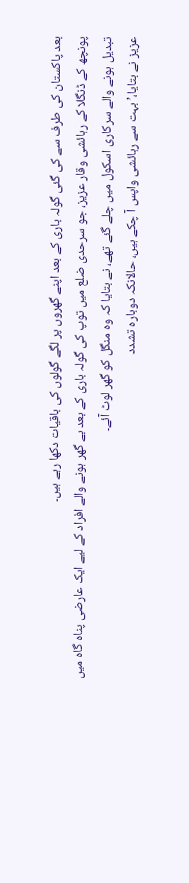بعد پاکستان کی طرف سے کی گئی گولہ باری کے بعد اپنے گھروں پر لگے گولوں کی باقیات دکھا رہے ہیں۔
پونچھ کے ڈنگلا کے رہائشی وقار عزیز، جو سرحدی ضلع میں توپ کی گولہ باری کے بعد بے گھر ہونے والے افراد کے لیے ایک عارضی پناہ گاہ میں تبدیل ہونے والے سرکاری اسکول میں چلے گئے تھے، نے بتایا کہ وہ منگل کو گھر لوٹ آئے۔
عزیز نے بتایا،’بہت سے رہائشی واپس آ چکے ہیں، حالانکہ دوبارہ تشدد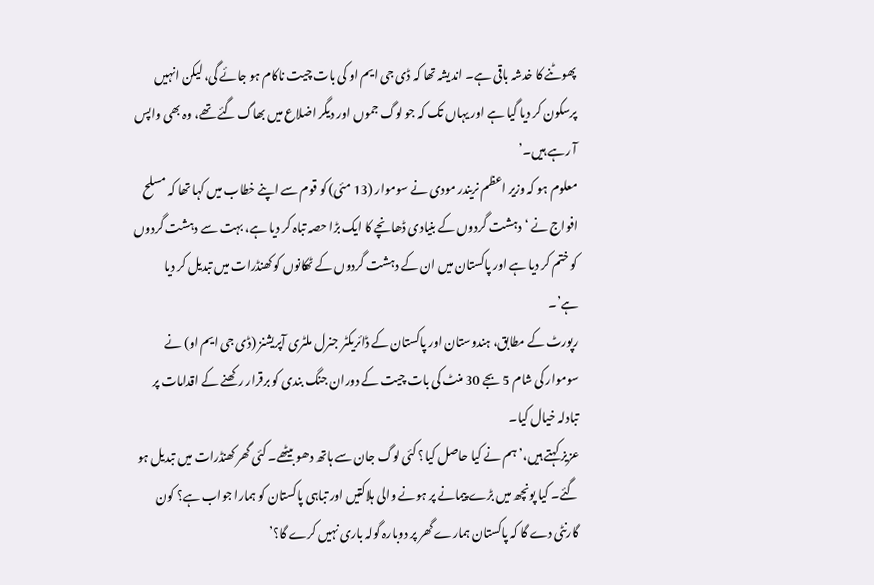پھوٹنے کا خدشہ باقی ہے۔ اندیشہ تھا کہ ڈی جی ایم او کی بات چیت ناکام ہو جائے گی، لیکن انہیں پرسکون کر دیا گیا ہے اور یہاں تک کہ جو لوگ جموں اور دیگر اضلاع میں بھاگ گئے تھے، وہ بھی واپس آ رہے ہیں۔’
معلوم ہو کہ وزیر اعظم نریندر مودی نے سوموار (13 مئی) کو قوم سے اپنے خطاب میں کہا تھا کہ مسلح افواج نے ‘دہشت گردوں کے بنیادی ڈھانچے کا ایک بڑا حصہ تباہ کر دیا ہے، بہت سے دہشت گردوں کو ختم کر دیا ہے اور پاکستان میں ان کے دہشت گردوں کے ٹھکانوں کو کھنڈرات میں تبدیل کر دیا ہے’۔
رپورٹ کے مطابق، ہندوستان اور پاکستان کے ڈائریکٹر جنرل ملٹری آپریشنز (ڈی جی ایم او) نے سوموار کی شام 5 بجے 30 منٹ کی بات چیت کے دوران جنگ بندی کو برقرار رکھنے کے اقدامات پر تبادلہ خیال کیا۔
عزیز کہتے ہیں،’ہم نے کیا حاصل کیا؟ کئی لوگ جان سے ہاتھ دھو بیٹھے۔ کئی گھر کھنڈرات میں تبدیل ہو گئے۔ کیا پونچھ میں بڑے پیمانے پر ہونے والی ہلاکتیں اور تباہی پاکستان کو ہمارا جواب ہے؟ کون گارنٹی دے گا کہ پاکستان ہمارے گھر پر دوبارہ گولہ باری نہیں کرے گا؟’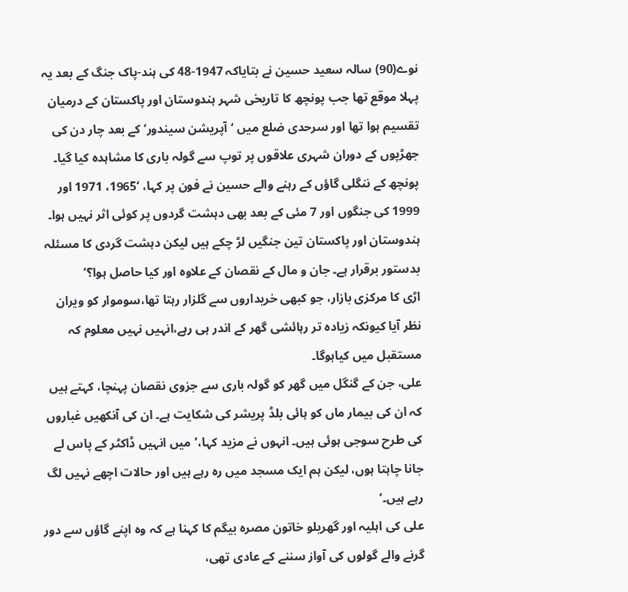نوے(90) سالہ سعید حسین نے بتایاکہ 1947-48 کی ہند-پاک جنگ کے بعد یہ پہلا موقع تھا جب پونچھ کا تاریخی شہر ہندوستان اور پاکستان کے درمیان تقسیم ہوا تھا اور سرحدی ضلع میں ‘آپریشن سیندور’ کے بعد چار دن کی جھڑپوں کے دوران شہری علاقوں پر توپ سے گولہ باری کا مشاہدہ کیا گیا۔
پونچھ کے ننگلی گاؤں کے رہنے والے حسین نے فون پر کہا، ‘1965، 1971 اور 1999 کی جنگوں اور 7 مئی کے بعد بھی دہشت گردوں پر کوئی اثر نہیں ہوا۔ ہندوستان اور پاکستان تین جنگیں لڑ چکے ہیں لیکن دہشت گردی کا مسئلہ بدستور برقرار ہے۔ جان و مال کے نقصان کے علاوہ اور کیا حاصل ہوا؟’
اڑی کا مرکزی بازار، جو کبھی خریداروں سے گلزار رہتا تھا،سوموار کو ویران نظر آیا کیونکہ زیادہ تر رہائشی گھر کے اندر ہی رہے،انہیں نہیں معلوم کہ مستقبل میں کیاہوگا۔
علی، جن کے گنگل میں گھر کو گولہ باری سے جزوی نقصان پہنچا، کہتے ہیں کہ ان کی بیمار ماں کو ہائی بلڈ پریشر کی شکایت ہے۔ ان کی آنکھیں غباروں کی طرح سوجی ہوئی ہیں۔ انہوں نے مزید کہا،’میں انہیں ڈاکٹر کے پاس لے جانا چاہتا ہوں، لیکن ہم ایک مسجد میں رہ رہے ہیں اور حالات اچھے نہیں لگ رہے ہیں۔’
علی کی اہلیہ اور گھریلو خاتون مصرہ بیگم کا کہنا ہے کہ وہ اپنے گاؤں سے دور گرنے والے گولوں کی آواز سننے کے عادی تھی،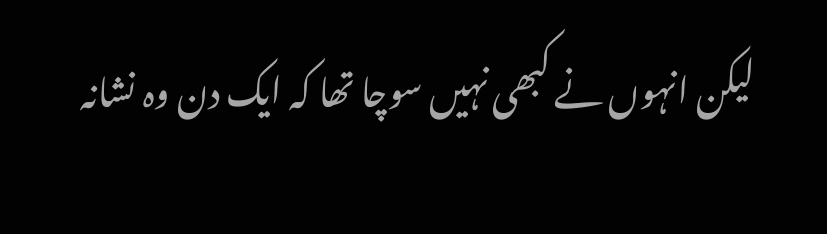لیکن انہوں نے کبھی نہیں سوچا تھا کہ ایک دن وہ نشانہ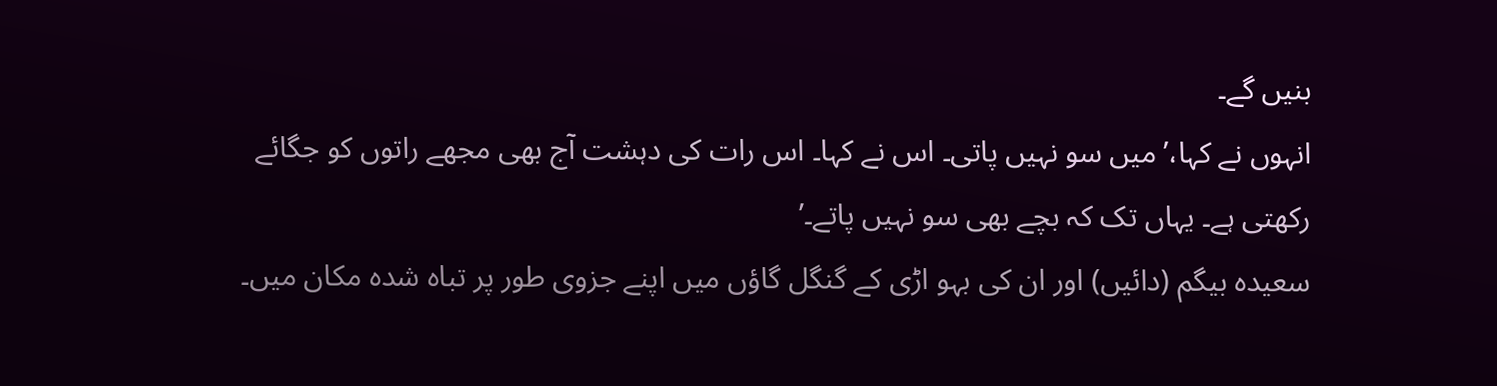بنیں گے۔
انہوں نے کہا،’میں سو نہیں پاتی۔ اس نے کہا۔ اس رات کی دہشت آج بھی مجھے راتوں کو جگائے رکھتی ہے۔ یہاں تک کہ بچے بھی سو نہیں پاتے۔’
سعیدہ بیگم (دائیں) اور ان کی بہو اڑی کے گنگل گاؤں میں اپنے جزوی طور پر تباہ شدہ مکان میں۔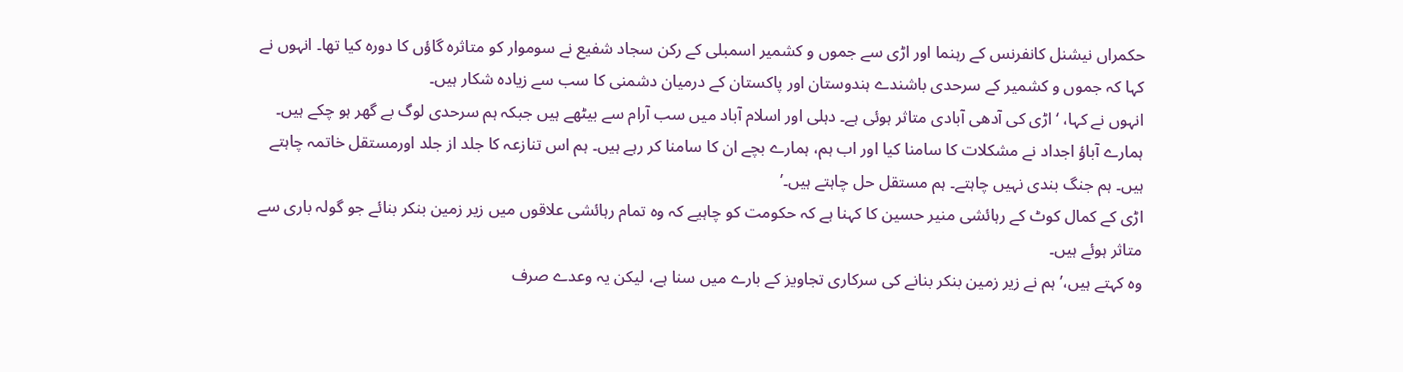حکمراں نیشنل کانفرنس کے رہنما اور اڑی سے جموں و کشمیر اسمبلی کے رکن سجاد شفیع نے سوموار کو متاثرہ گاؤں کا دورہ کیا تھا۔ انہوں نے کہا کہ جموں و کشمیر کے سرحدی باشندے ہندوستان اور پاکستان کے درمیان دشمنی کا سب سے زیادہ شکار ہیں۔
انہوں نے کہا، ‘اڑی کی آدھی آبادی متاثر ہوئی ہے۔ دہلی اور اسلام آباد میں سب آرام سے بیٹھے ہیں جبکہ ہم سرحدی لوگ بے گھر ہو چکے ہیں۔ ہمارے آباؤ اجداد نے مشکلات کا سامنا کیا اور اب ہم، ہمارے بچے ان کا سامنا کر رہے ہیں۔ ہم اس تنازعہ کا جلد از جلد اورمستقل خاتمہ چاہتے ہیں۔ ہم جنگ بندی نہیں چاہتے۔ ہم مستقل حل چاہتے ہیں۔’
اڑی کے کمال کوٹ کے رہائشی منیر حسین کا کہنا ہے کہ حکومت کو چاہیے کہ وہ تمام رہائشی علاقوں میں زیر زمین بنکر بنائے جو گولہ باری سے متاثر ہوئے ہیں۔
وہ کہتے ہیں،’ہم نے زیر زمین بنکر بنانے کی سرکاری تجاویز کے بارے میں سنا ہے، لیکن یہ وعدے صرف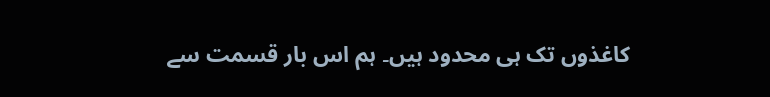کاغذوں تک ہی محدود ہیں۔ ہم اس بار قسمت سے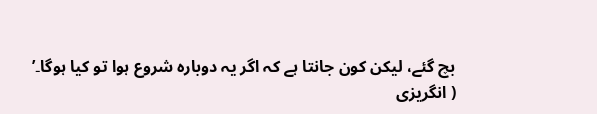بچ گئے، لیکن کون جانتا ہے کہ اگر یہ دوبارہ شروع ہوا تو کیا ہوگا۔’
( انگریزی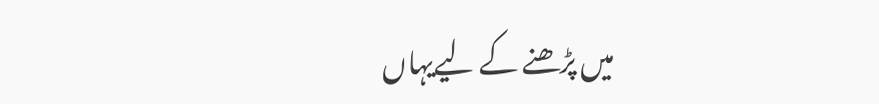میں پڑھنے کے لیےیہاں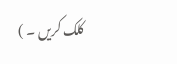کلک کریں ۔ )